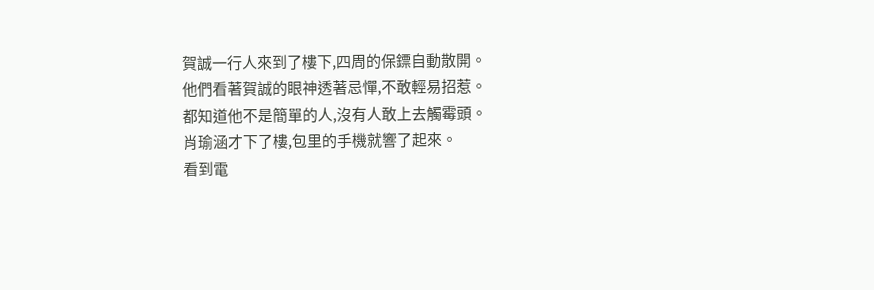賀誠一行人來到了樓下,四周的保鏢自動散開。
他們看著賀誠的眼神透著忌憚,不敢輕易招惹。
都知道他不是簡單的人,沒有人敢上去觸霉頭。
肖瑜涵才下了樓,包里的手機就響了起來。
看到電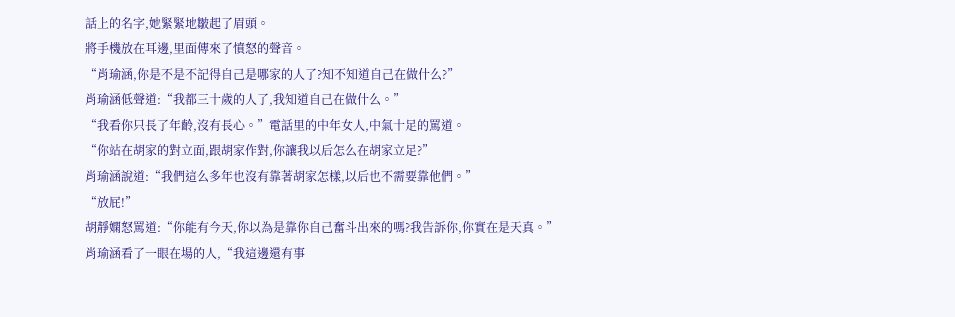話上的名字,她緊緊地皺起了眉頭。
將手機放在耳邊,里面傳來了憤怒的聲音。
“肖瑜涵,你是不是不記得自己是哪家的人了?知不知道自己在做什么?”
肖瑜涵低聲道:“我都三十歲的人了,我知道自己在做什么。”
“我看你只長了年齡,沒有長心。”電話里的中年女人,中氣十足的罵道。
“你站在胡家的對立面,跟胡家作對,你讓我以后怎么在胡家立足?”
肖瑜涵說道:“我們這么多年也沒有靠著胡家怎樣,以后也不需要靠他們。”
“放屁!”
胡靜嫻怒罵道:“你能有今天,你以為是靠你自己奮斗出來的嗎?我告訴你,你實在是天真。”
肖瑜涵看了一眼在場的人,“我這邊還有事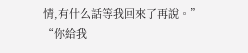情,有什么話等我回來了再說。”
“你給我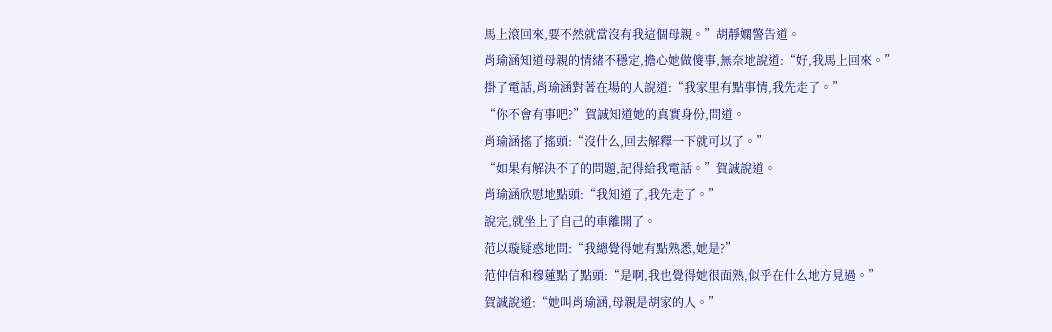馬上滾回來,要不然就當沒有我這個母親。”胡靜嫻警告道。
肖瑜涵知道母親的情緒不穩定,擔心她做傻事,無奈地說道:“好,我馬上回來。”
掛了電話,肖瑜涵對著在場的人說道:“我家里有點事情,我先走了。”
“你不會有事吧?”賀誠知道她的真實身份,問道。
肖瑜涵搖了搖頭:“沒什么,回去解釋一下就可以了。”
“如果有解決不了的問題,記得給我電話。”賀誠說道。
肖瑜涵欣慰地點頭:“我知道了,我先走了。”
說完,就坐上了自己的車離開了。
范以璇疑惑地問:“我總覺得她有點熟悉,她是?”
范仲信和穆蓮點了點頭:“是啊,我也覺得她很面熟,似乎在什么地方見過。”
賀誠說道:“她叫肖瑜涵,母親是胡家的人。”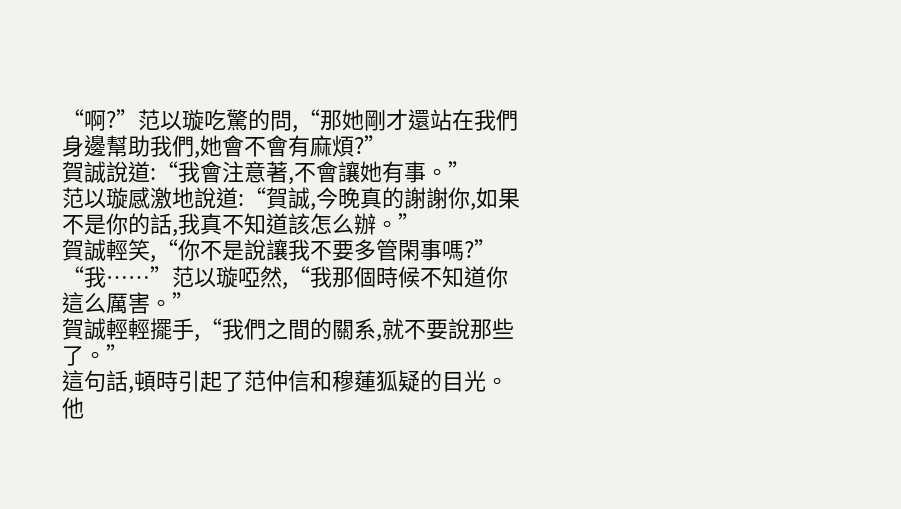“啊?”范以璇吃驚的問,“那她剛才還站在我們身邊幫助我們,她會不會有麻煩?”
賀誠說道:“我會注意著,不會讓她有事。”
范以璇感激地說道:“賀誠,今晚真的謝謝你,如果不是你的話,我真不知道該怎么辦。”
賀誠輕笑,“你不是說讓我不要多管閑事嗎?”
“我……”范以璇啞然,“我那個時候不知道你這么厲害。”
賀誠輕輕擺手,“我們之間的關系,就不要說那些了。”
這句話,頓時引起了范仲信和穆蓮狐疑的目光。
他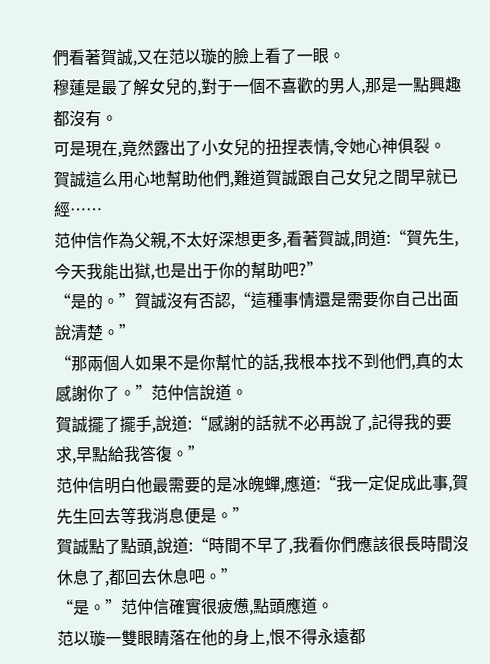們看著賀誠,又在范以璇的臉上看了一眼。
穆蓮是最了解女兒的,對于一個不喜歡的男人,那是一點興趣都沒有。
可是現在,竟然露出了小女兒的扭捏表情,令她心神俱裂。
賀誠這么用心地幫助他們,難道賀誠跟自己女兒之間早就已經……
范仲信作為父親,不太好深想更多,看著賀誠,問道:“賀先生,今天我能出獄,也是出于你的幫助吧?”
“是的。”賀誠沒有否認,“這種事情還是需要你自己出面說清楚。”
“那兩個人如果不是你幫忙的話,我根本找不到他們,真的太感謝你了。”范仲信說道。
賀誠擺了擺手,說道:“感謝的話就不必再說了,記得我的要求,早點給我答復。”
范仲信明白他最需要的是冰魄蟬,應道:“我一定促成此事,賀先生回去等我消息便是。”
賀誠點了點頭,說道:“時間不早了,我看你們應該很長時間沒休息了,都回去休息吧。”
“是。”范仲信確實很疲憊,點頭應道。
范以璇一雙眼睛落在他的身上,恨不得永遠都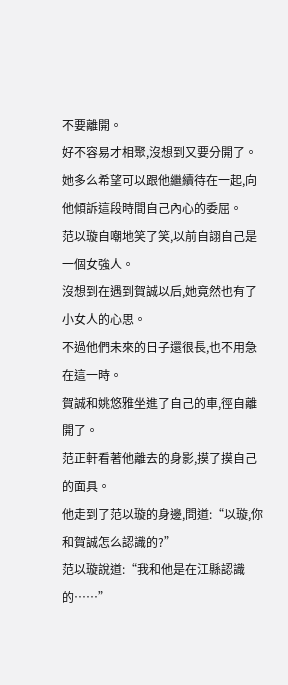不要離開。
好不容易才相聚,沒想到又要分開了。
她多么希望可以跟他繼續待在一起,向他傾訴這段時間自己內心的委屈。
范以璇自嘲地笑了笑,以前自詡自己是一個女強人。
沒想到在遇到賀誠以后,她竟然也有了小女人的心思。
不過他們未來的日子還很長,也不用急在這一時。
賀誠和姚悠雅坐進了自己的車,徑自離開了。
范正軒看著他離去的身影,摸了摸自己的面具。
他走到了范以璇的身邊,問道:“以璇,你和賀誠怎么認識的?”
范以璇說道:“我和他是在江縣認識的……”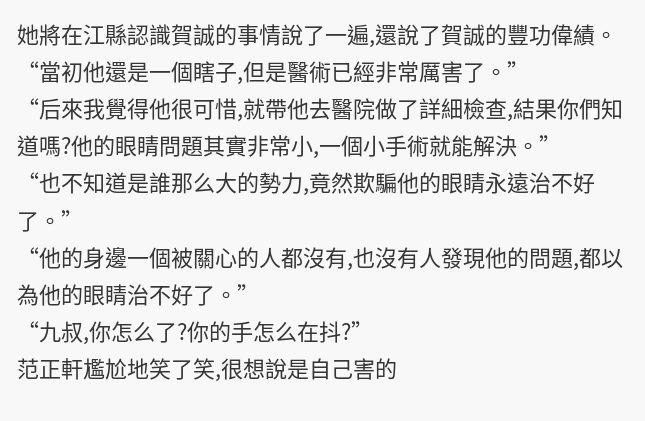她將在江縣認識賀誠的事情說了一遍,還說了賀誠的豐功偉績。
“當初他還是一個瞎子,但是醫術已經非常厲害了。”
“后來我覺得他很可惜,就帶他去醫院做了詳細檢查,結果你們知道嗎?他的眼睛問題其實非常小,一個小手術就能解決。”
“也不知道是誰那么大的勢力,竟然欺騙他的眼睛永遠治不好了。”
“他的身邊一個被關心的人都沒有,也沒有人發現他的問題,都以為他的眼睛治不好了。”
“九叔,你怎么了?你的手怎么在抖?”
范正軒尷尬地笑了笑,很想說是自己害的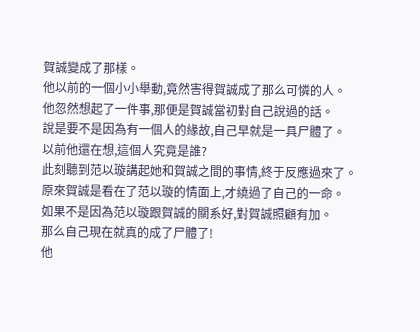賀誠變成了那樣。
他以前的一個小小舉動,竟然害得賀誠成了那么可憐的人。
他忽然想起了一件事,那便是賀誠當初對自己說過的話。
說是要不是因為有一個人的緣故,自己早就是一具尸體了。
以前他還在想,這個人究竟是誰?
此刻聽到范以璇講起她和賀誠之間的事情,終于反應過來了。
原來賀誠是看在了范以璇的情面上,才繞過了自己的一命。
如果不是因為范以璇跟賀誠的關系好,對賀誠照顧有加。
那么自己現在就真的成了尸體了!
他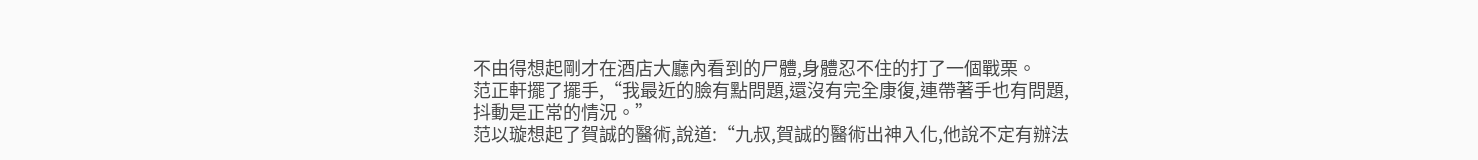不由得想起剛才在酒店大廳內看到的尸體,身體忍不住的打了一個戰栗。
范正軒擺了擺手,“我最近的臉有點問題,還沒有完全康復,連帶著手也有問題,抖動是正常的情況。”
范以璇想起了賀誠的醫術,說道:“九叔,賀誠的醫術出神入化,他說不定有辦法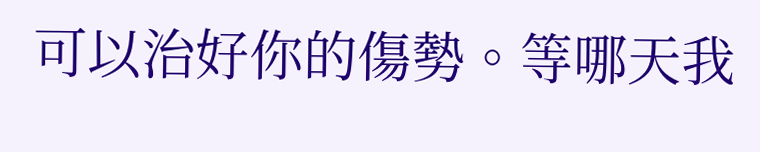可以治好你的傷勢。等哪天我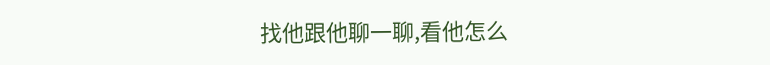找他跟他聊一聊,看他怎么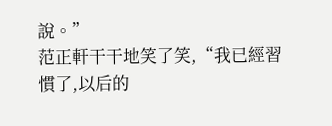說。”
范正軒干干地笑了笑,“我已經習慣了,以后的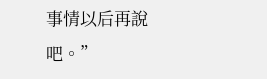事情以后再說吧。”